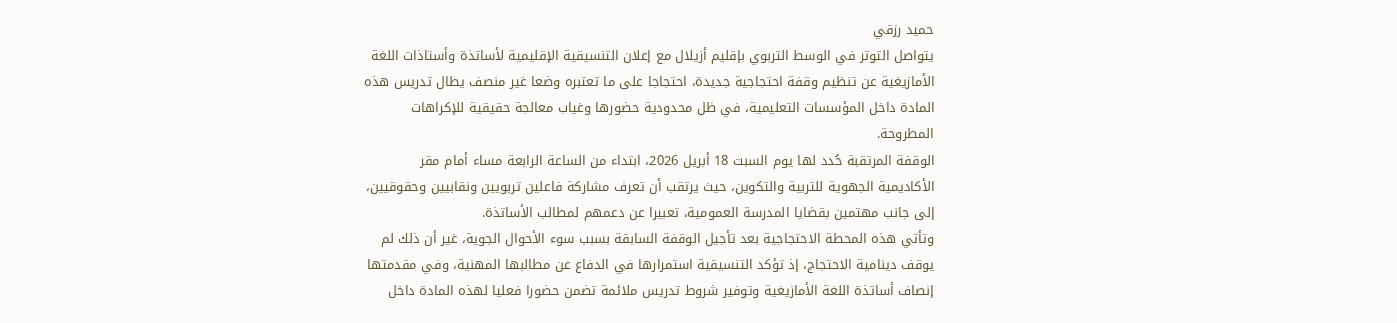حميد رزقي
يتواصل التوتر في الوسط التربوي بإقليم أزيلال مع إعلان التنسيقية الإقليمية لأساتذة وأستاذات اللغة الأمازيغية عن تنظيم وقفة احتجاجية جديدة، احتجاجا على ما تعتبره وضعا غير منصف يطال تدريس هذه المادة داخل المؤسسات التعليمية، في ظل محدودية حضورها وغياب معالجة حقيقية للإكراهات المطروحة.
الوقفة المرتقبة حُدد لها يوم السبت 18 أبريل 2026، ابتداء من الساعة الرابعة مساء أمام مقر الأكاديمية الجهوية للتربية والتكوين، حيث يرتقب أن تعرف مشاركة فاعلين تربويين ونقابيين وحقوقيين، إلى جانب مهتمين بقضايا المدرسة العمومية، تعبيرا عن دعمهم لمطالب الأساتذة.
وتأتي هذه المحطة الاحتجاجية بعد تأجيل الوقفة السابقة بسبب سوء الأحوال الجوية، غير أن ذلك لم يوقف دينامية الاحتجاج، إذ تؤكد التنسيقية استمرارها في الدفاع عن مطالبها المهنية، وفي مقدمتها إنصاف أساتذة اللغة الأمازيغية وتوفير شروط تدريس ملائمة تضمن حضورا فعليا لهذه المادة داخل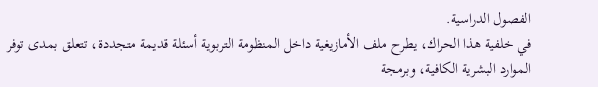الفصول الدراسية.
في خلفية هذا الحراك، يطرح ملف الأمازيغية داخل المنظومة التربوية أسئلة قديمة متجددة، تتعلق بمدى توفر الموارد البشرية الكافية، وبرمجة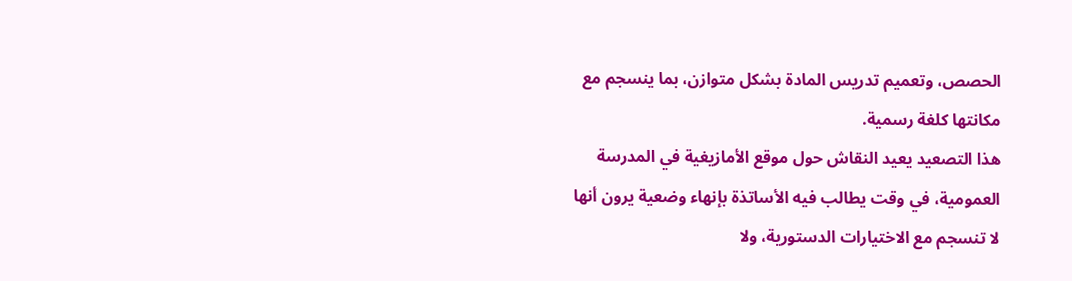الحصص، وتعميم تدريس المادة بشكل متوازن، بما ينسجم مع مكانتها كلغة رسمية.
هذا التصعيد يعيد النقاش حول موقع الأمازيغية في المدرسة العمومية، في وقت يطالب فيه الأساتذة بإنهاء وضعية يرون أنها لا تنسجم مع الاختيارات الدستورية، ولا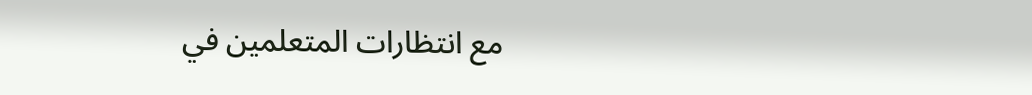مع انتظارات المتعلمين في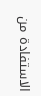الاستفادة من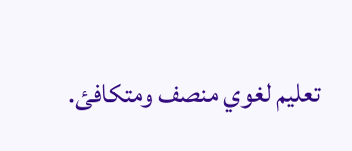تعليم لغوي منصف ومتكافئ.